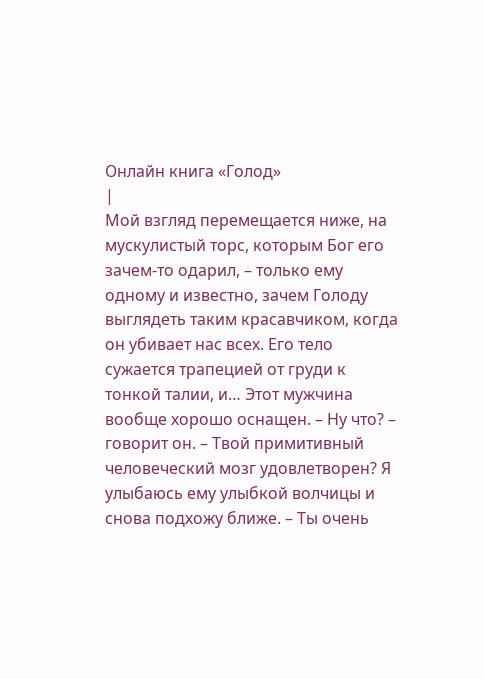Онлайн книга «Голод»
|
Мой взгляд перемещается ниже, на мускулистый торс, которым Бог его зачем-то одарил, – только ему одному и известно, зачем Голоду выглядеть таким красавчиком, когда он убивает нас всех. Его тело сужается трапецией от груди к тонкой талии, и… Этот мужчина вообще хорошо оснащен. – Ну что? – говорит он. – Твой примитивный человеческий мозг удовлетворен? Я улыбаюсь ему улыбкой волчицы и снова подхожу ближе. – Ты очень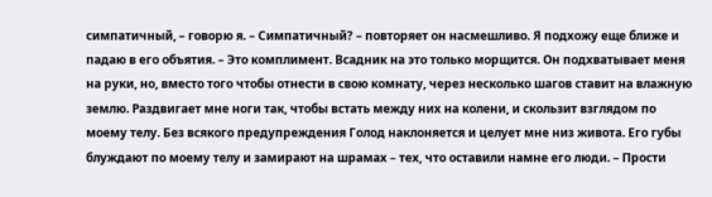симпатичный, – говорю я. – Симпатичный? – повторяет он насмешливо. Я подхожу еще ближе и падаю в его объятия. – Это комплимент. Всадник на это только морщится. Он подхватывает меня на руки, но, вместо того чтобы отнести в свою комнату, через несколько шагов ставит на влажную землю. Раздвигает мне ноги так, чтобы встать между них на колени, и скользит взглядом по моему телу. Без всякого предупреждения Голод наклоняется и целует мне низ живота. Его губы блуждают по моему телу и замирают на шрамах – тех, что оставили намне его люди. – Прости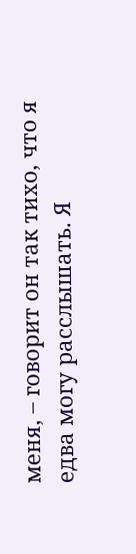меня, – говорит он так тихо, что я едва могу расслышать. Я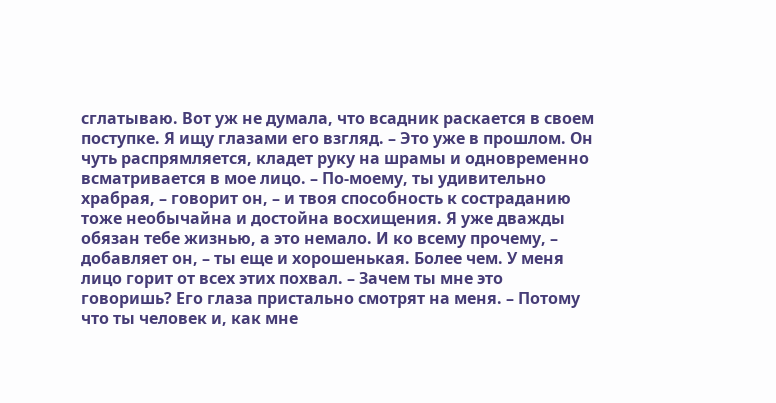сглатываю. Вот уж не думала, что всадник раскается в своем поступке. Я ищу глазами его взгляд. – Это уже в прошлом. Он чуть распрямляется, кладет руку на шрамы и одновременно всматривается в мое лицо. – По-моему, ты удивительно храбрая, – говорит он, – и твоя способность к состраданию тоже необычайна и достойна восхищения. Я уже дважды обязан тебе жизнью, а это немало. И ко всему прочему, – добавляет он, – ты еще и хорошенькая. Более чем. У меня лицо горит от всех этих похвал. – Зачем ты мне это говоришь? Его глаза пристально смотрят на меня. – Потому что ты человек и, как мне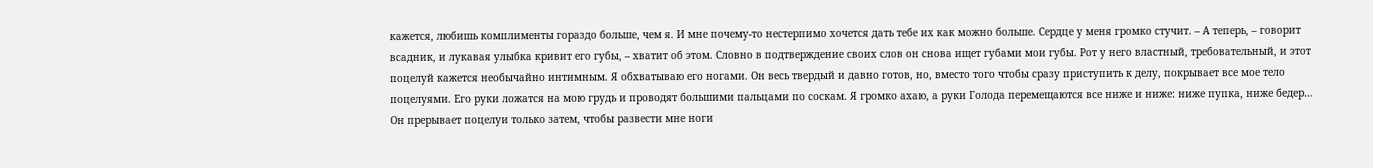кажется, любишь комплименты гораздо больше, чем я. И мне почему-то нестерпимо хочется дать тебе их как можно больше. Сердце у меня громко стучит. – А теперь, – говорит всадник, и лукавая улыбка кривит его губы, – хватит об этом. Словно в подтверждение своих слов он снова ищет губами мои губы. Рот у него властный, требовательный, и этот поцелуй кажется необычайно интимным. Я обхватываю его ногами. Он весь твердый и давно готов, но, вместо того чтобы сразу приступить к делу, покрывает все мое тело поцелуями. Его руки ложатся на мою грудь и проводят большими пальцами по соскам. Я громко ахаю, а руки Голода перемещаются все ниже и ниже: ниже пупка, ниже бедер… Он прерывает поцелуи только затем, чтобы развести мне ноги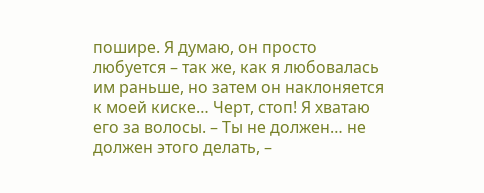пошире. Я думаю, он просто любуется – так же, как я любовалась им раньше, но затем он наклоняется к моей киске… Черт, стоп! Я хватаю его за волосы. – Ты не должен… не должен этого делать, –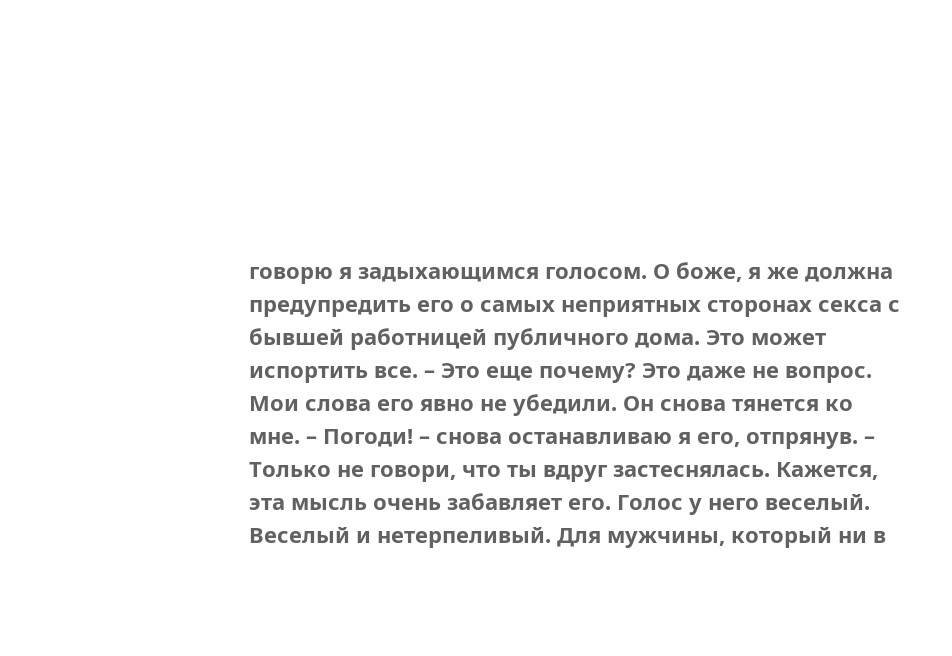говорю я задыхающимся голосом. О боже, я же должна предупредить его о самых неприятных сторонах секса с бывшей работницей публичного дома. Это может испортить все. – Это еще почему? Это даже не вопрос. Мои слова его явно не убедили. Он снова тянется ко мне. – Погоди! – снова останавливаю я его, отпрянув. – Только не говори, что ты вдруг застеснялась. Кажется, эта мысль очень забавляет его. Голос у него веселый. Веселый и нетерпеливый. Для мужчины, который ни в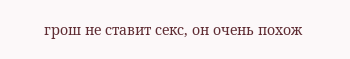грош не ставит секс, он очень похож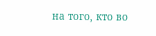на того, кто во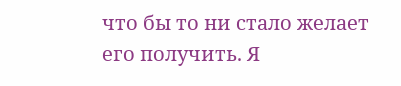что бы то ни стало желает его получить. Я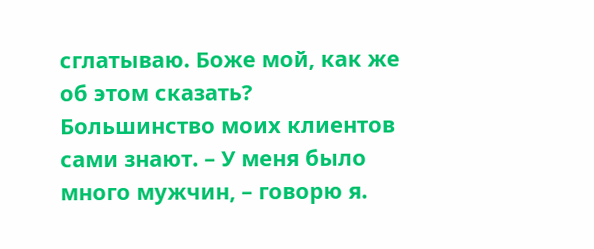сглатываю. Боже мой, как же об этом сказать? Большинство моих клиентов сами знают. – У меня было много мужчин, – говорю я.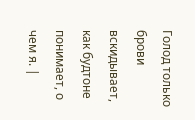Голод только брови вскидывает, как будтоне понимает, о чем я. |